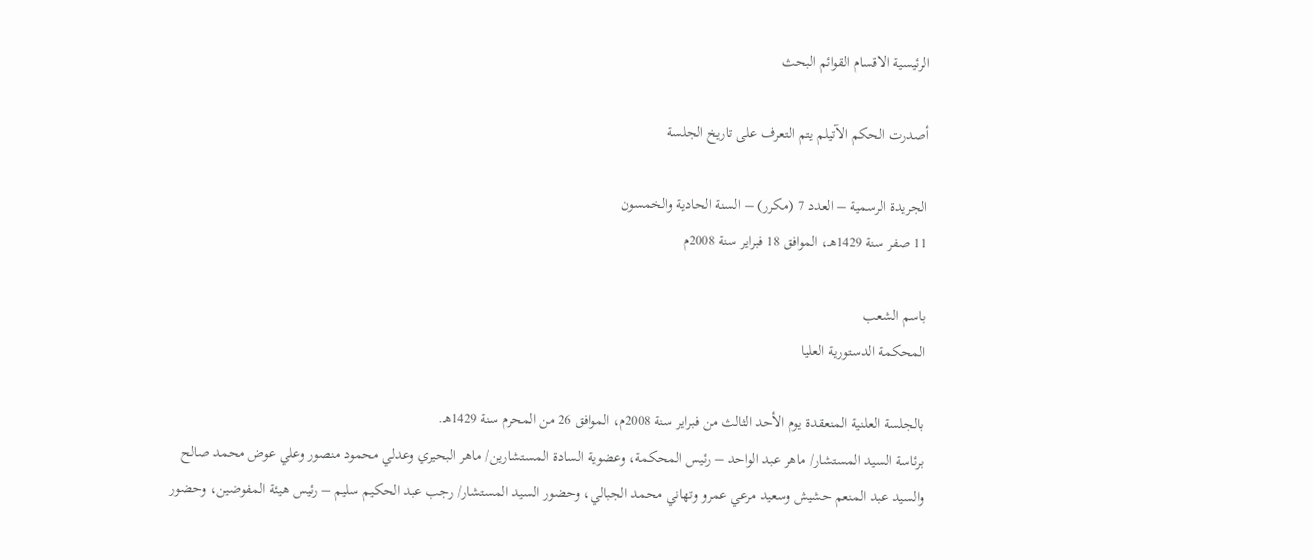الرئيسية الاقسام القوائم البحث

أصدرت الحكم الآتيلم يتم التعرف على تاريخ الجلسة

الجريدة الرسمية – العدد 7 (مكرر) – السنة الحادية والخمسون
11 صفر سنة 1429هـ، الموافق 18 فبراير سنة 2008م

باسم الشعب
المحكمة الدستورية العليا

بالجلسة العلنية المنعقدة يوم الأحد الثالث من فبراير سنة 2008م، الموافق 26 من المحرم سنة 1429هـ.
برئاسة السيد المستشار/ ماهر عبد الواحد – رئيس المحكمة، وعضوية السادة المستشارين/ ماهر البحيري وعدلي محمود منصور وعلي عوض محمد صالح والسيد عبد المنعم حشيش وسعيد مرعي عمرو وتهاني محمد الجبالي، وحضور السيد المستشار/ رجب عبد الحكيم سليم – رئيس هيئة المفوضين، وحضور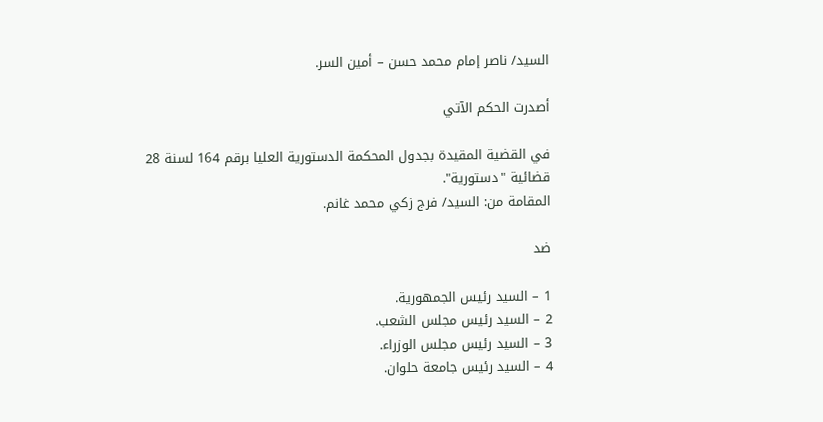السيد/ ناصر إمام محمد حسن – أمين السر.

أصدرت الحكم الآتي

في القضية المقيدة بجدول المحكمة الدستورية العليا برقم 164 لسنة 28 قضائية "دستورية".
المقامة من: السيد/ فرج زكي محمد غانم.

ضد

1 – السيد رئيس الجمهورية.
2 – السيد رئيس مجلس الشعب.
3 – السيد رئيس مجلس الوزراء.
4 – السيد رئيس جامعة حلوان.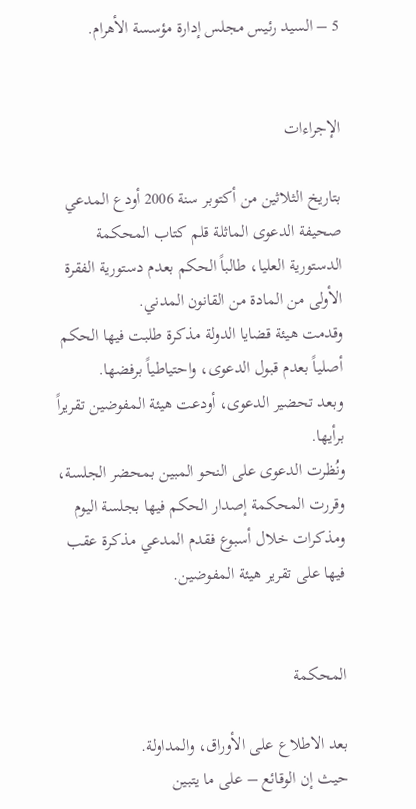5 – السيد رئيس مجلس إدارة مؤسسة الأهرام.


الإجراءات

بتاريخ الثلاثين من أكتوبر سنة 2006 أودع المدعي صحيفة الدعوى الماثلة قلم كتاب المحكمة الدستورية العليا، طالباً الحكم بعدم دستورية الفقرة الأولى من المادة من القانون المدني.
وقدمت هيئة قضايا الدولة مذكرة طلبت فيها الحكم أصلياً بعدم قبول الدعوى، واحتياطياً برفضها.
وبعد تحضير الدعوى، أودعت هيئة المفوضين تقريراً برأيها.
ونُظرت الدعوى على النحو المبين بمحضر الجلسة، وقررت المحكمة إصدار الحكم فيها بجلسة اليوم ومذكرات خلال أسبوع فقدم المدعي مذكرة عقب فيها على تقرير هيئة المفوضين.


المحكمة

بعد الاطلاع على الأوراق، والمداولة.
حيث إن الوقائع – على ما يتبين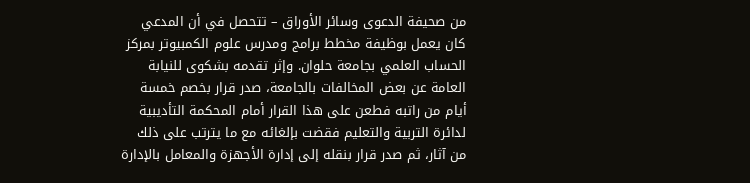من صحيفة الدعوى وسائر الأوراق – تتحصل في أن المدعي كان يعمل بوظيفة مخطط برامج ومدرس علوم الكمبيوتر بمركز الحساب العلمي بجامعة حلوان. وإثر تقدمه بشكوى للنيابة العامة عن بعض المخالفات بالجامعة، صدر قرار بخصم خمسة أيام من راتبه فطعن على هذا القرار أمام المحكمة التأديبية لدائرة التربية والتعليم فقضت بإلغائه مع ما يترتب على ذلك من آثار، ثم صدر قرار بنقله إلى إدارة الأجهزة والمعامل بالإدارة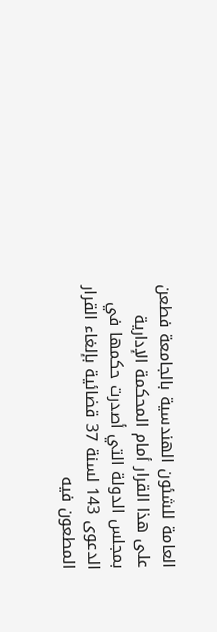العامة للشئون الهندسية بالجامعة فطعن على هذا القرار أمام المحكمة الإدارية بمجلس الدولة التي أصدرت حكمها في الدعوى 143 لسنة 37 قضائية بإلغاء القرار المطعون فيه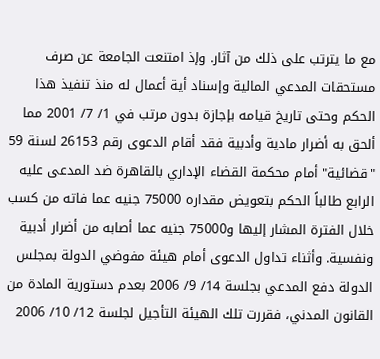مع ما يترتب على ذلك من آثار. وإذ امتنعت الجامعة عن صرف مستحقات المدعي المالية وإسناد أية أعمال له منذ تنفيذ هذا الحكم وحتى تاريخ قيامه بإجازة بدون مرتب في 1/ 7/ 2001 مما ألحق به أضرار مادية وأدبية فقد أقام الدعوى رقم 26153 لسنة 59 "قضائية" أمام محكمة القضاء الإداري بالقاهرة ضد المدعى عليه الرابع طالباً الحكم بتعويض مقداره 75000 جنيه عما فاته من كسب خلال الفترة المشار إليها و75000 جنيه عما أصابه من أضرار أدبية ونفسية. وأثناء تداول الدعوى أمام هيئة مفوضي الدولة بمجلس الدولة دفع المدعي بجلسة 14/ 9/ 2006 بعدم دستورية المادة من القانون المدني، فقررت تلك الهيئة التأجيل لجلسة 12/ 10/ 2006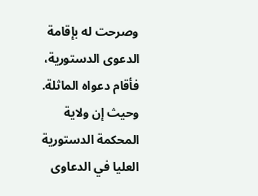وصرحت له بإقامة الدعوى الدستورية، فأقام دعواه الماثلة.
وحيث إن ولاية المحكمة الدستورية العليا في الدعاوى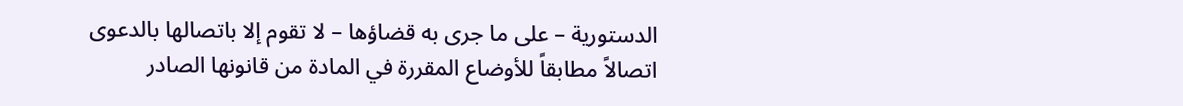الدستورية – على ما جرى به قضاؤها – لا تقوم إلا باتصالها بالدعوى اتصالاً مطابقاً للأوضاع المقررة في المادة من قانونها الصادر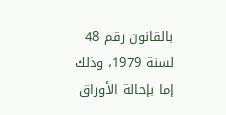بالقانون رقم 48 لسنة 1979، وذلك إما بإحالة الأوراق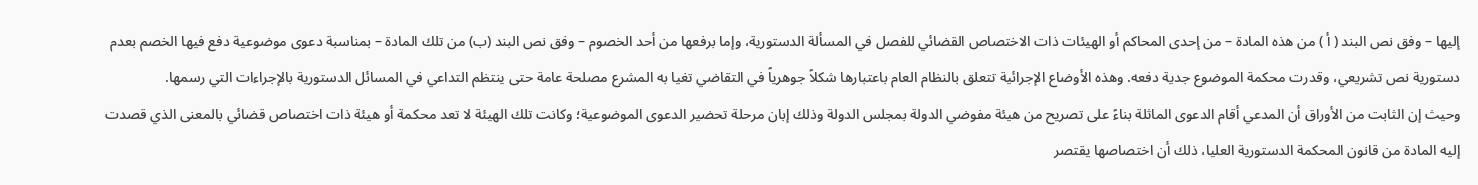إليها – وفق نص البند ( أ ) من هذه المادة – من إحدى المحاكم أو الهيئات ذات الاختصاص القضائي للفصل في المسألة الدستورية، وإما برفعها من أحد الخصوم – وفق نص البند (ب) من تلك المادة – بمناسبة دعوى موضوعية دفع فيها الخصم بعدم دستورية نص تشريعي، وقدرت محكمة الموضوع جدية دفعه. وهذه الأوضاع الإجرائية تتعلق بالنظام العام باعتبارها شكلاً جوهرياً في التقاضي تغيا به المشرع مصلحة عامة حتى ينتظم التداعي في المسائل الدستورية بالإجراءات التي رسمها.
وحيث إن الثابت من الأوراق أن المدعي أقام الدعوى الماثلة بناءً على تصريح من هيئة مفوضي الدولة بمجلس الدولة وذلك إبان مرحلة تحضير الدعوى الموضوعية؛ وكانت تلك الهيئة لا تعد محكمة أو هيئة ذات اختصاص قضائي بالمعنى الذي قصدت إليه المادة من قانون المحكمة الدستورية العليا، ذلك أن اختصاصها يقتصر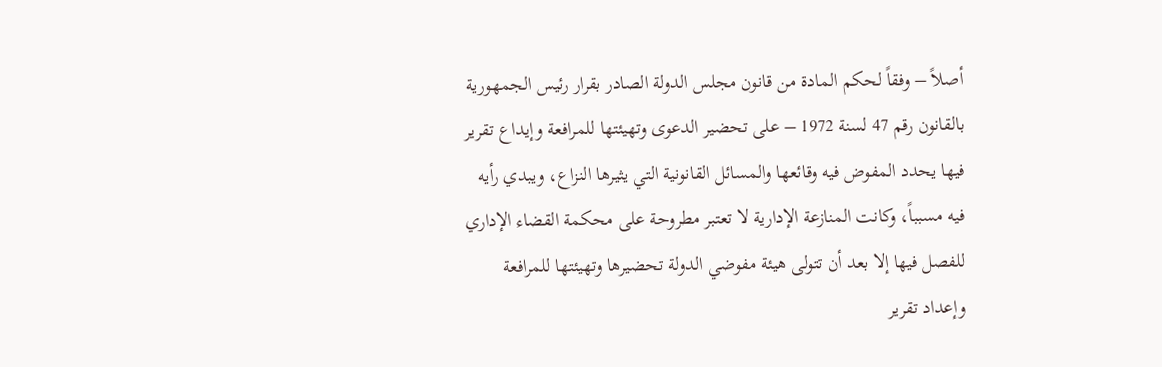أصلاً – وفقاً لحكم المادة من قانون مجلس الدولة الصادر بقرار رئيس الجمهورية بالقانون رقم 47 لسنة 1972 – على تحضير الدعوى وتهيئتها للمرافعة وإيداع تقرير فيها يحدد المفوض فيه وقائعها والمسائل القانونية التي يثيرها النزاع، ويبدي رأيه فيه مسبباً، وكانت المنازعة الإدارية لا تعتبر مطروحة على محكمة القضاء الإداري للفصل فيها إلا بعد أن تتولى هيئة مفوضي الدولة تحضيرها وتهيئتها للمرافعة وإعداد تقرير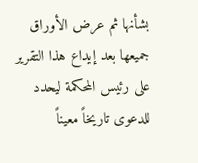بشأنها ثم عرض الأوراق جميعها بعد إيداع هذا التقرير على رئيس المحكمة ليحدد للدعوى تاريخاً معيناً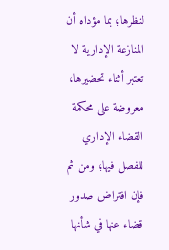لنظرها؛ بما مؤداه أن المنازعة الإدارية لا تعتبر أثناء تحضيرها، معروضة على محكمة القضاء الإداري للفصل فيها؛ ومن ثم فإن افتراض صدور قضاء عنها في شأنها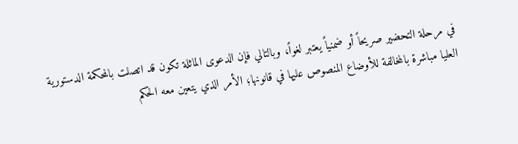في مرحلة التحضير صريحاً أو ضمنياً يعتبر لغواً، وبالتالي فإن الدعوى الماثلة تكون قد اتصلت بالمحكمة الدستورية العليا مباشرة بالمخالفة للأوضاع المنصوص عليها في قانونها؛ الأمر الذي يتعين معه الحكم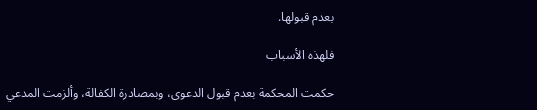بعدم قبولها.

فلهذه الأسباب

حكمت المحكمة بعدم قبول الدعوى، وبمصادرة الكفالة، وألزمت المدعي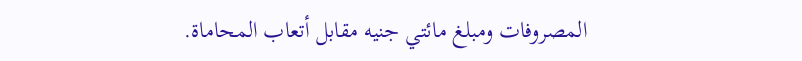المصروفات ومبلغ مائتي جنيه مقابل أتعاب المحاماة.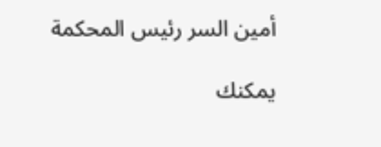أمين السر رئيس المحكمة

يمكنك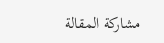مشاركة المقالة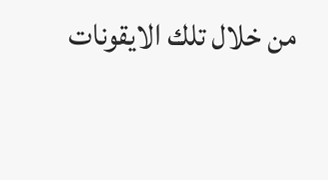من خلال تلك الايقونات